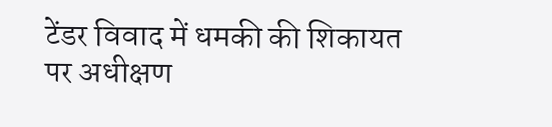टेंडर विवाद में धमकी की शिकायत पर अधीक्षण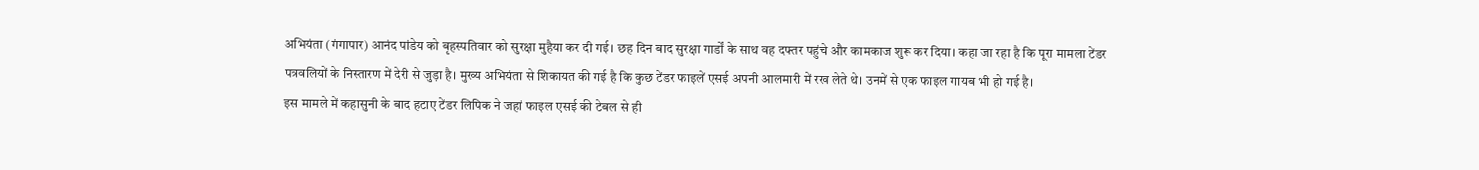अभियंता (गंगापार) आनंद पांडेय को बृहस्पतिवार को सुरक्षा मुहैया कर दी गई। छह दिन बाद सुरक्षा गार्डों के साथ वह दफ्तर पहुंचे और कामकाज शुरू कर दिया। कहा जा रहा है कि पूरा मामला टेंडर पत्रवलियों के निस्तारण में देरी से जुड़ा है। मुख्य अभियंता से शिकायत की गई है कि कुछ टेंडर फाइलें एसई अपनी आलमारी में रख लेते थे। उनमें से एक फाइल गायब भी हो गई है।
इस मामले में कहासुनी के बाद हटाए टेंडर लिपिक ने जहां फाइल एसई की टेबल से ही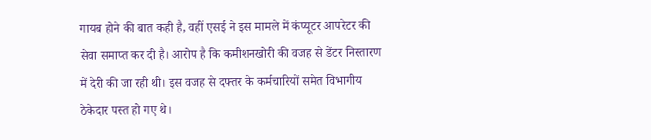गायब होने की बात कही है, वहीं एसई ने इस मामले में कंप्यूटर आपरेटर की सेवा समाप्त कर दी है। आरोप है कि कमीशनखोरी की वजह से डेंटर निस्तारण में देरी की जा रही थी। इस वजह से दफ्तर के कर्मचारियों समेत विभागीय ठेकेदार पस्त हो गए थे।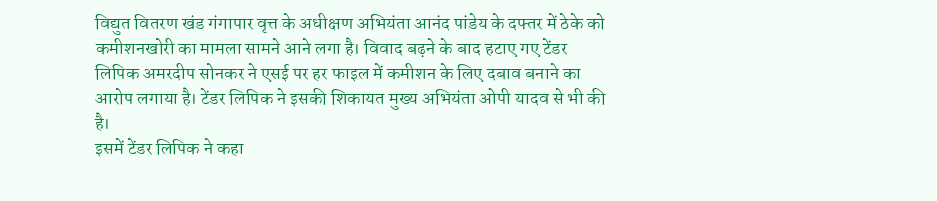विद्युत वितरण खंड गंगापार वृत्त के अधीक्षण अभियंता आनंद पांडेय के दफ्तर में ठेके को कमीशनखोरी का मामला सामने आने लगा है। विवाद बढ़ने के बाद हटाए गए टेंडर लिपिक अमरदीप सोनकर ने एसई पर हर फाइल में कमीशन के लिए दबाव बनाने का आरोप लगाया है। टेंडर लिपिक ने इसकी शिकायत मुख्य अभियंता ओपी यादव से भी की है।
इसमें टेंडर लिपिक ने कहा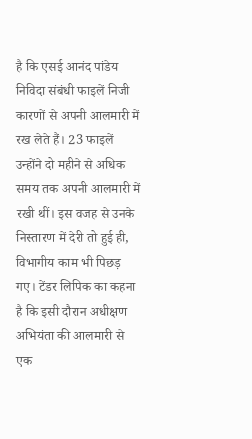है कि एसई आनंद पांडेय निविदा संबंधी फाइलें निजी कारणों से अपनी आलमारी में रख लेते हैं। 23 फाइलें उन्होंने दो महीने से अधिक समय तक अपनी आलमारी में रखी थीं। इस वजह से उनके निस्तारण में देरी तो हुई ही, विभागीय काम भी पिछड़ गए। टेंडर लिपिक का कहना है कि इसी दौरान अधीक्षण अभियंता की आलमारी से एक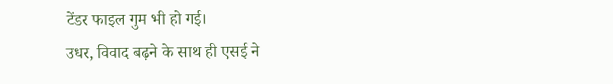टेंडर फाइल गुम भी हो गई।
उधर, विवाद बढ़ने के साथ ही एसई ने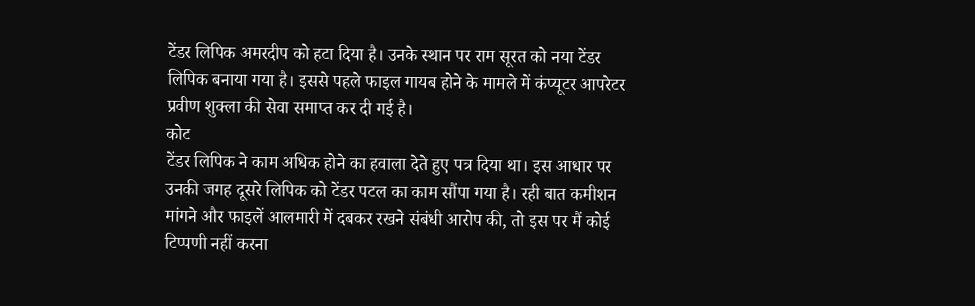टेंडर लिपिक अमरदीप को हटा दिया है। उनके स्थान पर राम सूरत को नया टेंडर लिपिक बनाया गया है। इससे पहले फाइल गायब होने के मामले में कंप्यूटर आपरेटर प्रवीण शुक्ला की सेवा समाप्त कर दी गई है।
कोट
टेंडर लिपिक ने काम अधिक होने का हवाला देते हुए पत्र दिया था। इस आधार पर उनकी जगह दूसरे लिपिक को टेंडर पटल का काम सौंपा गया है। रही बात कमीशन मांगने और फाइलें आलमारी में दबकर रखने संबंधी आरोप की, तो इस पर मैं कोई टिप्पणी नहीं करना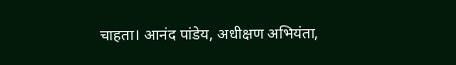चाहता। आनंद पांडेय, अधीक्षण अभियंता,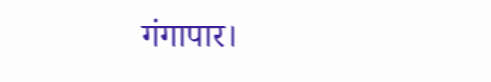गंगापार।